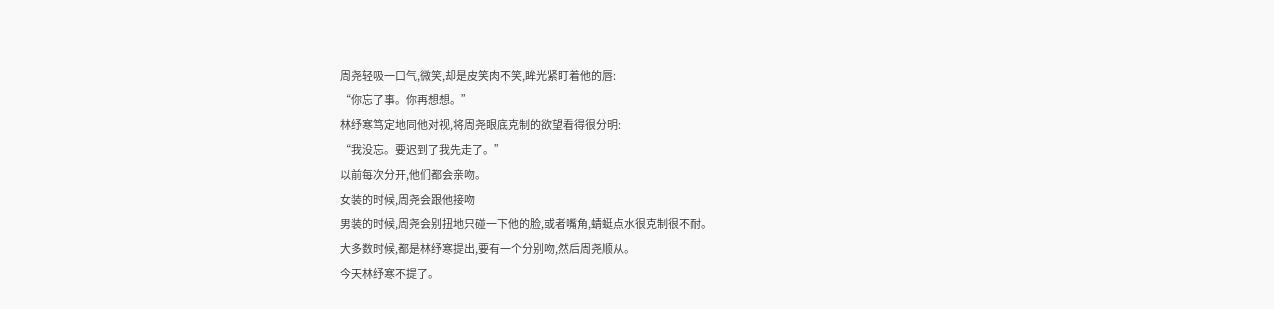周尧轻吸一口气,微笑,却是皮笑肉不笑,眸光紧盯着他的唇:
“你忘了事。你再想想。”
林纾寒笃定地同他对视,将周尧眼底克制的欲望看得很分明:
“我没忘。要迟到了我先走了。”
以前每次分开,他们都会亲吻。
女装的时候,周尧会跟他接吻
男装的时候,周尧会别扭地只碰一下他的脸,或者嘴角,蜻蜓点水很克制很不耐。
大多数时候,都是林纾寒提出,要有一个分别吻,然后周尧顺从。
今天林纾寒不提了。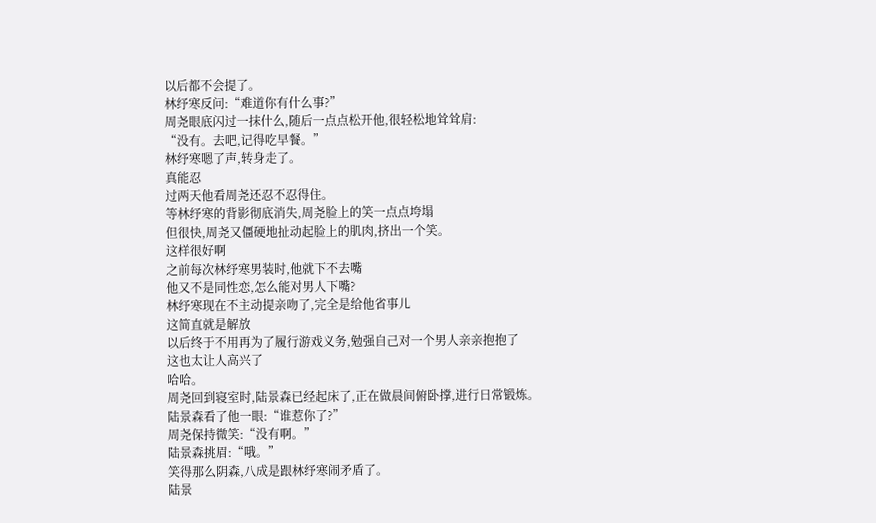以后都不会提了。
林纾寒反问:“难道你有什么事?”
周尧眼底闪过一抹什么,随后一点点松开他,很轻松地耸耸肩:
“没有。去吧,记得吃早餐。”
林纾寒嗯了声,转身走了。
真能忍
过两天他看周尧还忍不忍得住。
等林纾寒的背影彻底消失,周尧脸上的笑一点点垮塌
但很快,周尧又僵硬地扯动起脸上的肌肉,挤出一个笑。
这样很好啊
之前每次林纾寒男装时,他就下不去嘴
他又不是同性恋,怎么能对男人下嘴?
林纾寒现在不主动提亲吻了,完全是给他省事儿
这简直就是解放
以后终于不用再为了履行游戏义务,勉强自己对一个男人亲亲抱抱了
这也太让人高兴了
哈哈。
周尧回到寝室时,陆景森已经起床了,正在做晨间俯卧撑,进行日常锻炼。
陆景森看了他一眼:“谁惹你了?”
周尧保持微笑:“没有啊。”
陆景森挑眉:“哦。”
笑得那么阴森,八成是跟林纾寒闹矛盾了。
陆景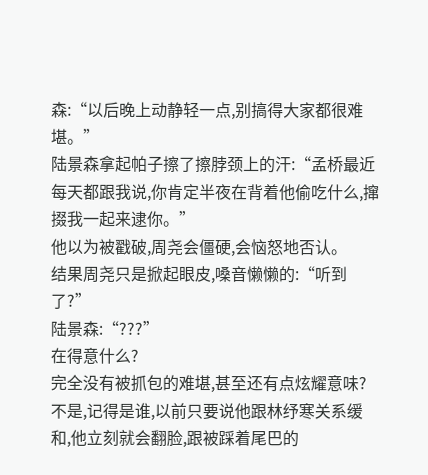森:“以后晚上动静轻一点,别搞得大家都很难堪。”
陆景森拿起帕子擦了擦脖颈上的汗:“孟桥最近每天都跟我说,你肯定半夜在背着他偷吃什么,撺掇我一起来逮你。”
他以为被戳破,周尧会僵硬,会恼怒地否认。
结果周尧只是掀起眼皮,嗓音懒懒的:“听到了?”
陆景森:“???”
在得意什么?
完全没有被抓包的难堪,甚至还有点炫耀意味?
不是,记得是谁,以前只要说他跟林纾寒关系缓和,他立刻就会翻脸,跟被踩着尾巴的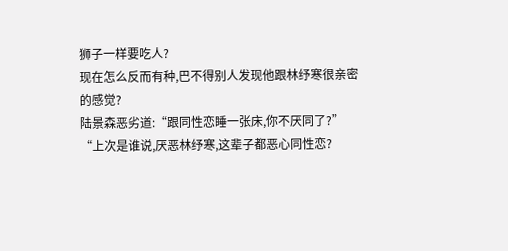狮子一样要吃人?
现在怎么反而有种,巴不得别人发现他跟林纾寒很亲密的感觉?
陆景森恶劣道:“跟同性恋睡一张床,你不厌同了?”
“上次是谁说,厌恶林纾寒,这辈子都恶心同性恋?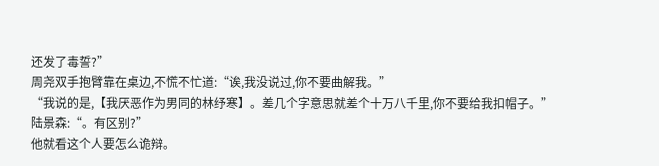还发了毒誓?”
周尧双手抱臂靠在桌边,不慌不忙道:“诶,我没说过,你不要曲解我。”
“我说的是,【我厌恶作为男同的林纾寒】。差几个字意思就差个十万八千里,你不要给我扣帽子。”
陆景森:“。有区别?”
他就看这个人要怎么诡辩。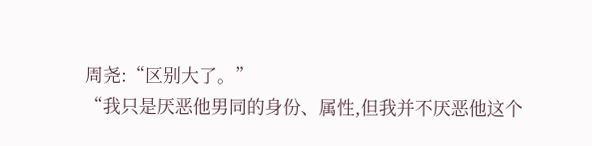周尧:“区别大了。”
“我只是厌恶他男同的身份、属性,但我并不厌恶他这个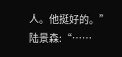人。他挺好的。”
陆景森:“……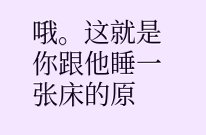哦。这就是你跟他睡一张床的原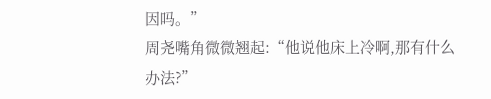因吗。”
周尧嘴角微微翘起:“他说他床上冷啊,那有什么办法?”